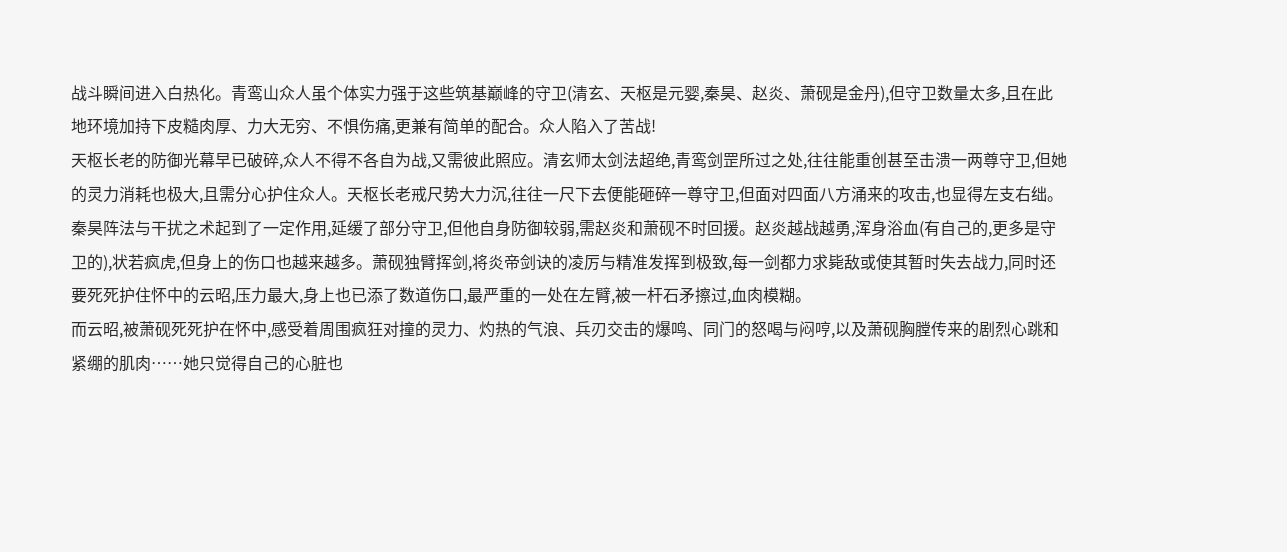战斗瞬间进入白热化。青鸾山众人虽个体实力强于这些筑基巅峰的守卫(清玄、天枢是元婴,秦昊、赵炎、萧砚是金丹),但守卫数量太多,且在此地环境加持下皮糙肉厚、力大无穷、不惧伤痛,更兼有简单的配合。众人陷入了苦战!
天枢长老的防御光幕早已破碎,众人不得不各自为战,又需彼此照应。清玄师太剑法超绝,青鸾剑罡所过之处,往往能重创甚至击溃一两尊守卫,但她的灵力消耗也极大,且需分心护住众人。天枢长老戒尺势大力沉,往往一尺下去便能砸碎一尊守卫,但面对四面八方涌来的攻击,也显得左支右绌。秦昊阵法与干扰之术起到了一定作用,延缓了部分守卫,但他自身防御较弱,需赵炎和萧砚不时回援。赵炎越战越勇,浑身浴血(有自己的,更多是守卫的),状若疯虎,但身上的伤口也越来越多。萧砚独臂挥剑,将炎帝剑诀的凌厉与精准发挥到极致,每一剑都力求毙敌或使其暂时失去战力,同时还要死死护住怀中的云昭,压力最大,身上也已添了数道伤口,最严重的一处在左臂,被一杆石矛擦过,血肉模糊。
而云昭,被萧砚死死护在怀中,感受着周围疯狂对撞的灵力、灼热的气浪、兵刃交击的爆鸣、同门的怒喝与闷哼,以及萧砚胸膛传来的剧烈心跳和紧绷的肌肉……她只觉得自己的心脏也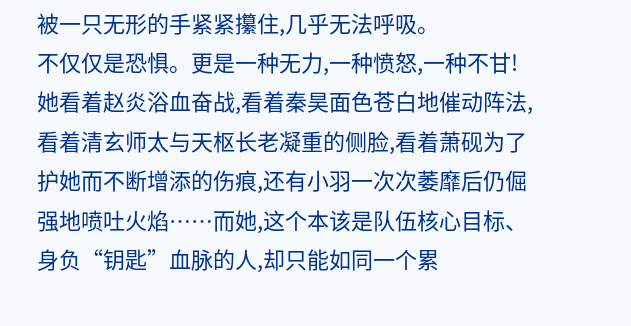被一只无形的手紧紧攥住,几乎无法呼吸。
不仅仅是恐惧。更是一种无力,一种愤怒,一种不甘!
她看着赵炎浴血奋战,看着秦昊面色苍白地催动阵法,看着清玄师太与天枢长老凝重的侧脸,看着萧砚为了护她而不断增添的伤痕,还有小羽一次次萎靡后仍倔强地喷吐火焰……而她,这个本该是队伍核心目标、身负“钥匙”血脉的人,却只能如同一个累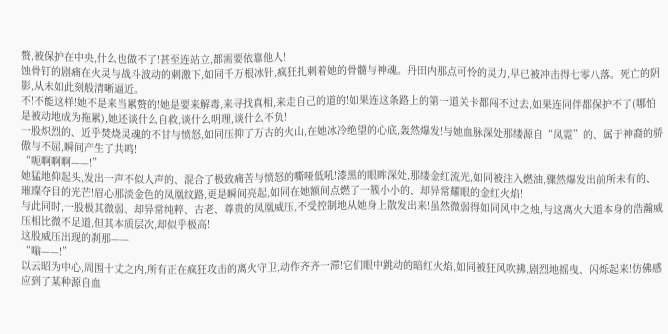赘,被保护在中央,什么也做不了!甚至连站立,都需要依靠他人!
蚀骨钉的剧痛在火灵与战斗波动的刺激下,如同千万根冰针,疯狂扎刺着她的骨髓与神魂。丹田内那点可怜的灵力,早已被冲击得七零八落。死亡的阴影,从未如此刻般清晰逼近。
不!不能这样!她不是来当累赘的!她是要来解毒,来寻找真相,来走自己的道的!如果连这条路上的第一道关卡都闯不过去,如果连同伴都保护不了(哪怕是被动地成为拖累),她还谈什么自救,谈什么明理,谈什么不负!
一股炽烈的、近乎焚烧灵魂的不甘与愤怒,如同压抑了万古的火山,在她冰冷绝望的心底,轰然爆发!与她血脉深处那缕源自“凤霓”的、属于神裔的骄傲与不屈,瞬间产生了共鸣!
“呃啊啊啊——!”
她猛地仰起头,发出一声不似人声的、混合了极致痛苦与愤怒的嘶哑低吼!漆黑的眼眸深处,那缕金红流光,如同被注入燃油,骤然爆发出前所未有的、璀璨夺目的光芒!眉心那淡金色的凤凰纹路,更是瞬间亮起,如同在她额间点燃了一簇小小的、却异常耀眼的金红火焰!
与此同时,一股极其微弱、却异常纯粹、古老、尊贵的凤凰威压,不受控制地从她身上散发出来!虽然微弱得如同风中之烛,与这离火大道本身的浩瀚威压相比微不足道,但其本质层次,却似乎极高!
这股威压出现的刹那——
“嗡——!”
以云昭为中心,周围十丈之内,所有正在疯狂攻击的离火守卫,动作齐齐一滞!它们眼中跳动的暗红火焰,如同被狂风吹拂,剧烈地摇曳、闪烁起来!仿佛感应到了某种源自血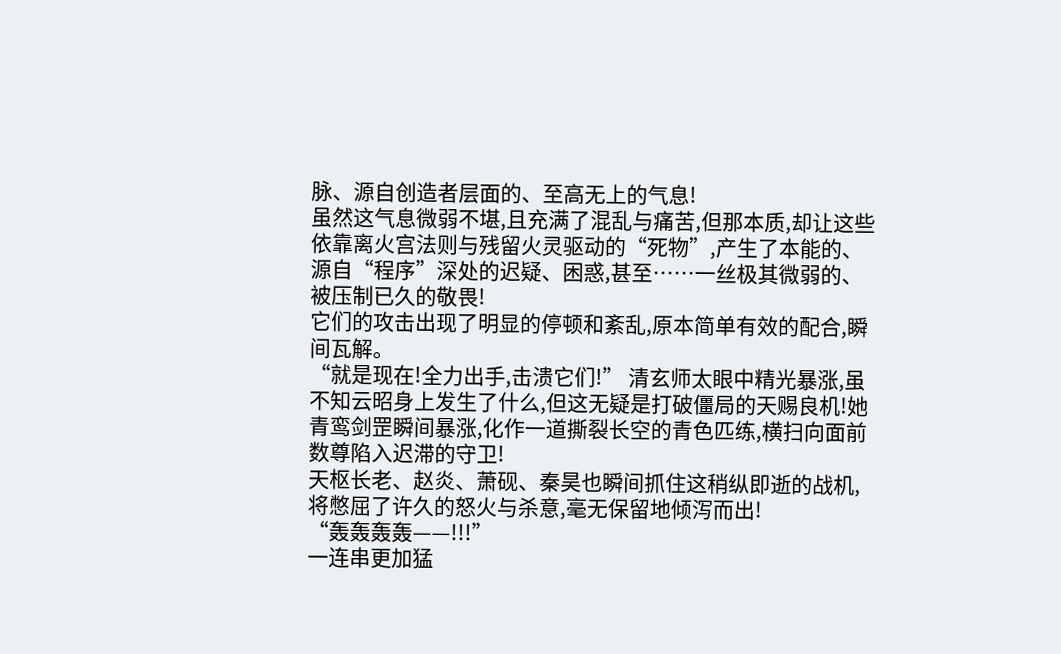脉、源自创造者层面的、至高无上的气息!
虽然这气息微弱不堪,且充满了混乱与痛苦,但那本质,却让这些依靠离火宫法则与残留火灵驱动的“死物”,产生了本能的、源自“程序”深处的迟疑、困惑,甚至……一丝极其微弱的、被压制已久的敬畏!
它们的攻击出现了明显的停顿和紊乱,原本简单有效的配合,瞬间瓦解。
“就是现在!全力出手,击溃它们!” 清玄师太眼中精光暴涨,虽不知云昭身上发生了什么,但这无疑是打破僵局的天赐良机!她青鸾剑罡瞬间暴涨,化作一道撕裂长空的青色匹练,横扫向面前数尊陷入迟滞的守卫!
天枢长老、赵炎、萧砚、秦昊也瞬间抓住这稍纵即逝的战机,将憋屈了许久的怒火与杀意,毫无保留地倾泻而出!
“轰轰轰轰——!!!”
一连串更加猛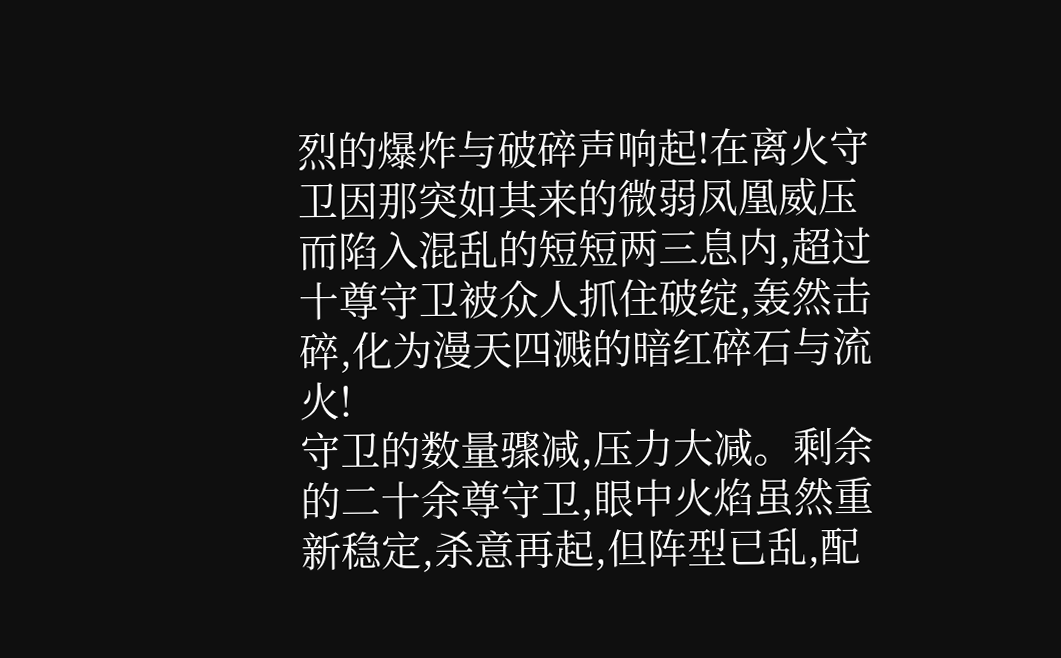烈的爆炸与破碎声响起!在离火守卫因那突如其来的微弱凤凰威压而陷入混乱的短短两三息内,超过十尊守卫被众人抓住破绽,轰然击碎,化为漫天四溅的暗红碎石与流火!
守卫的数量骤减,压力大减。剩余的二十余尊守卫,眼中火焰虽然重新稳定,杀意再起,但阵型已乱,配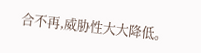合不再,威胁性大大降低。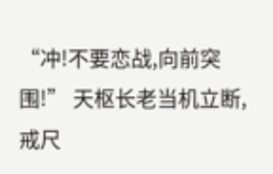“冲!不要恋战,向前突围!” 天枢长老当机立断,戒尺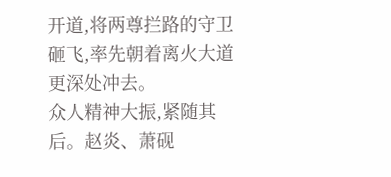开道,将两尊拦路的守卫砸飞,率先朝着离火大道更深处冲去。
众人精神大振,紧随其后。赵炎、萧砚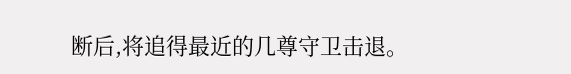断后,将追得最近的几尊守卫击退。